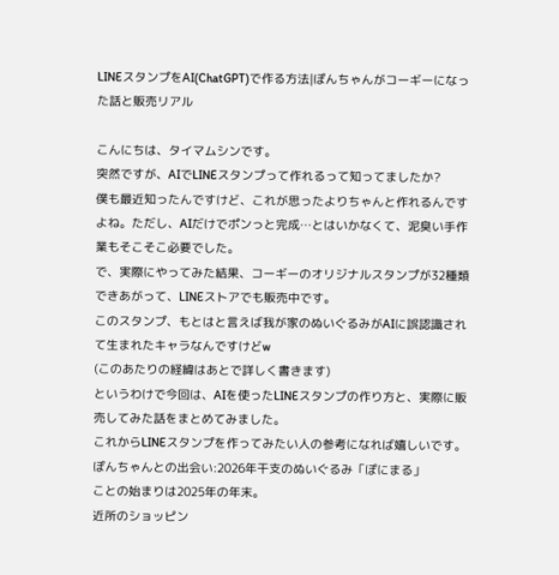LINEスタンプをAI(ChatGPT)で作る方法|ぽんちゃんがコーギーになった話と販売リアル

こんにちは、タイマムシンです。
突然ですが、AIでLINEスタンプって作れるって知ってましたか?
僕も最近知ったんですけど、これが思ったよりちゃんと作れるんですよね。ただし、AIだけでポンっと完成…とはいかなくて、泥臭い手作業もそこそこ必要でした。
で、実際にやってみた結果、コーギーのオリジナルスタンプが32種類できあがって、LINEストアでも販売中です。
このスタンプ、もとはと言えば我が家のぬいぐるみがAIに誤認識されて生まれたキャラなんですけどw
(このあたりの経緯はあとで詳しく書きます)
というわけで今回は、AIを使ったLINEスタンプの作り方と、実際に販売してみた話をまとめてみました。
これからLINEスタンプを作ってみたい人の参考になれば嬉しいです。
ぽんちゃんとの出会い:2026年干支のぬいぐるみ「ぽにまる」
ことの始まりは2025年の年末。
近所のショッピン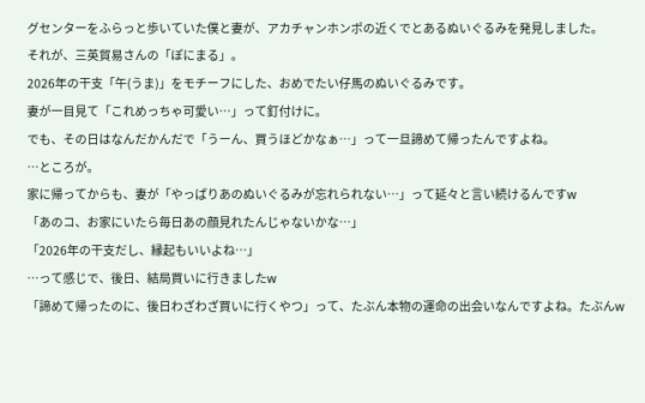グセンターをふらっと歩いていた僕と妻が、アカチャンホンポの近くでとあるぬいぐるみを発見しました。
それが、三英貿易さんの「ぽにまる」。
2026年の干支「午(うま)」をモチーフにした、おめでたい仔馬のぬいぐるみです。
妻が一目見て「これめっちゃ可愛い…」って釘付けに。
でも、その日はなんだかんだで「うーん、買うほどかなぁ…」って一旦諦めて帰ったんですよね。
…ところが。
家に帰ってからも、妻が「やっぱりあのぬいぐるみが忘れられない…」って延々と言い続けるんですw
「あのコ、お家にいたら毎日あの顔見れたんじゃないかな…」
「2026年の干支だし、縁起もいいよね…」
…って感じで、後日、結局買いに行きましたw
「諦めて帰ったのに、後日わざわざ買いに行くやつ」って、たぶん本物の運命の出会いなんですよね。たぶんw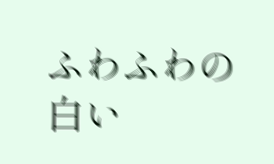ふわふわの白い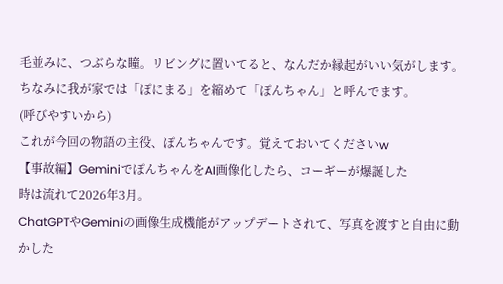毛並みに、つぶらな瞳。リビングに置いてると、なんだか縁起がいい気がします。
ちなみに我が家では「ぽにまる」を縮めて「ぽんちゃん」と呼んでます。
(呼びやすいから)
これが今回の物語の主役、ぽんちゃんです。覚えておいてくださいw
【事故編】GeminiでぽんちゃんをAI画像化したら、コーギーが爆誕した
時は流れて2026年3月。
ChatGPTやGeminiの画像生成機能がアップデートされて、写真を渡すと自由に動かした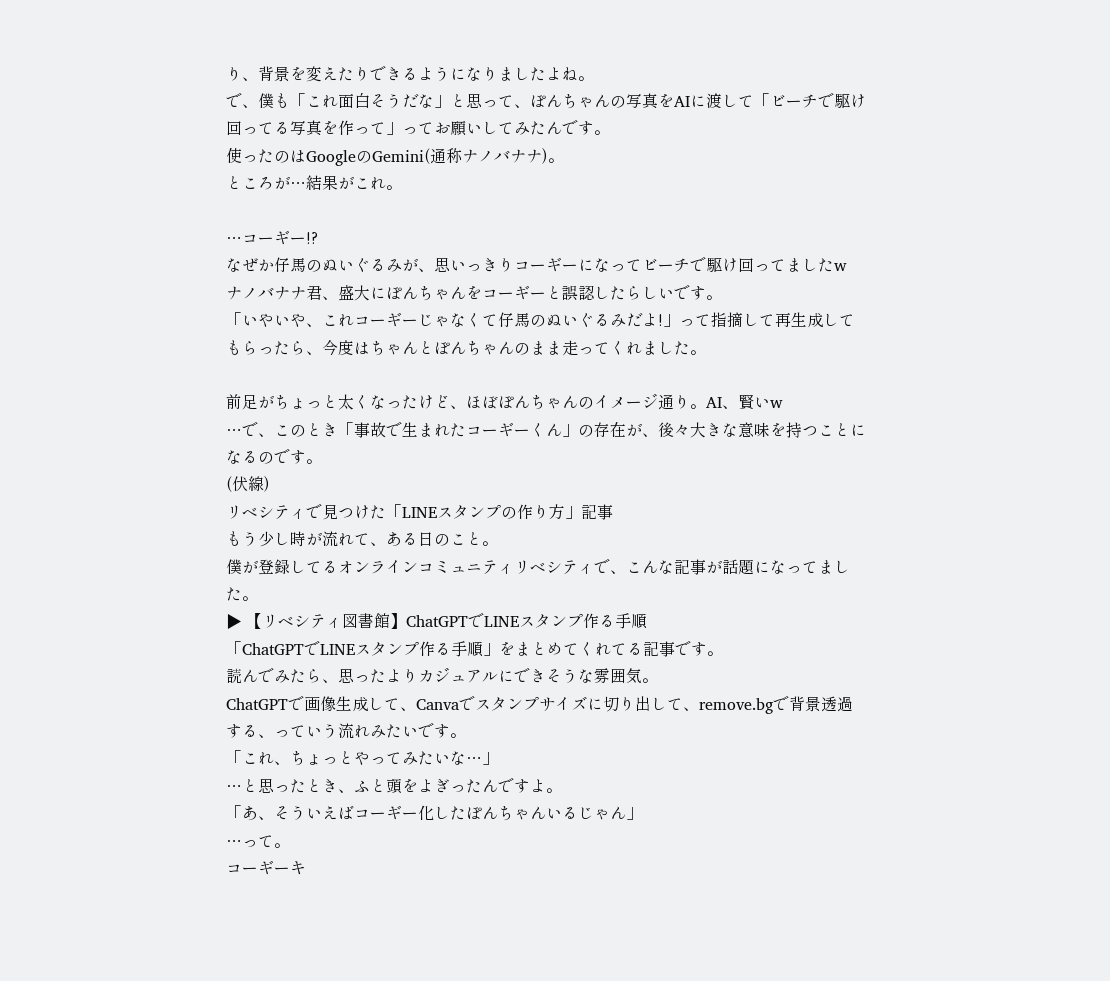り、背景を変えたりできるようになりましたよね。
で、僕も「これ面白そうだな」と思って、ぽんちゃんの写真をAIに渡して「ビーチで駆け回ってる写真を作って」ってお願いしてみたんです。
使ったのはGoogleのGemini(通称ナノバナナ)。
ところが…結果がこれ。

…コーギー!?
なぜか仔馬のぬいぐるみが、思いっきりコーギーになってビーチで駆け回ってましたw
ナノバナナ君、盛大にぽんちゃんをコーギーと誤認したらしいです。
「いやいや、これコーギーじゃなくて仔馬のぬいぐるみだよ!」って指摘して再生成してもらったら、今度はちゃんとぽんちゃんのまま走ってくれました。

前足がちょっと太くなったけど、ほぼぽんちゃんのイメージ通り。AI、賢いw
…で、このとき「事故で生まれたコーギーくん」の存在が、後々大きな意味を持つことになるのです。
(伏線)
リベシティで見つけた「LINEスタンプの作り方」記事
もう少し時が流れて、ある日のこと。
僕が登録してるオンラインコミュニティリベシティで、こんな記事が話題になってました。
▶ 【リベシティ図書館】ChatGPTでLINEスタンプ作る手順
「ChatGPTでLINEスタンプ作る手順」をまとめてくれてる記事です。
読んでみたら、思ったよりカジュアルにできそうな雰囲気。
ChatGPTで画像生成して、Canvaでスタンプサイズに切り出して、remove.bgで背景透過する、っていう流れみたいです。
「これ、ちょっとやってみたいな…」
…と思ったとき、ふと頭をよぎったんですよ。
「あ、そういえばコーギー化したぽんちゃんいるじゃん」
…って。
コーギーキ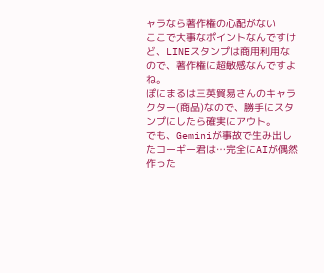ャラなら著作権の心配がない
ここで大事なポイントなんですけど、LINEスタンプは商用利用なので、著作権に超敏感なんですよね。
ぽにまるは三英貿易さんのキャラクター(商品)なので、勝手にスタンプにしたら確実にアウト。
でも、Geminiが事故で生み出したコーギー君は…完全にAIが偶然作った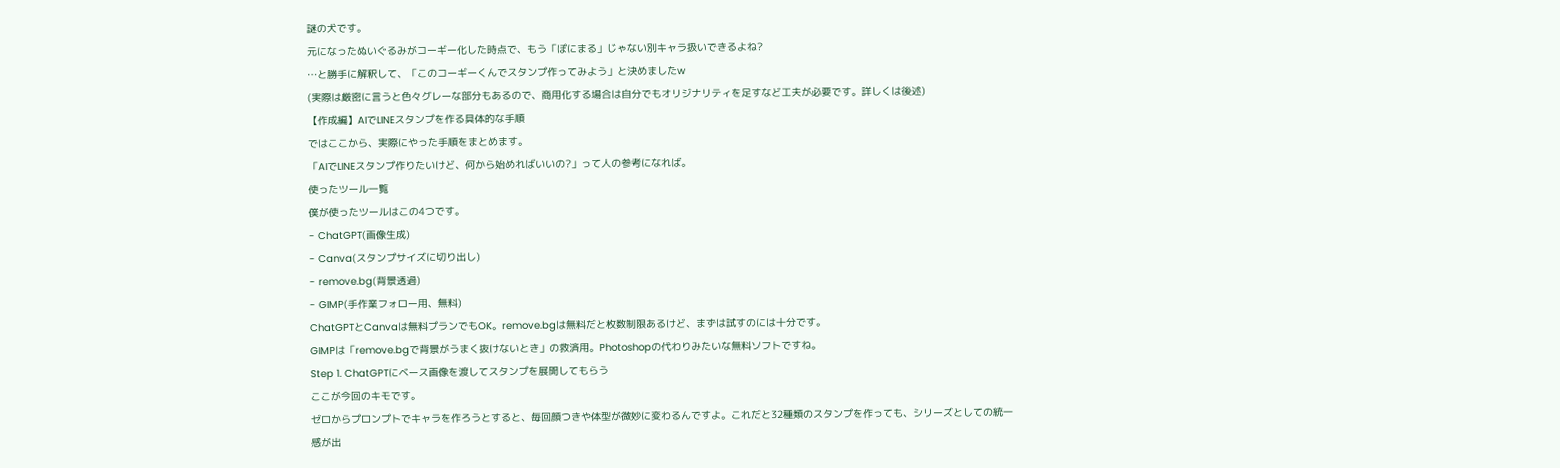謎の犬です。
元になったぬいぐるみがコーギー化した時点で、もう「ぽにまる」じゃない別キャラ扱いできるよね?
…と勝手に解釈して、「このコーギーくんでスタンプ作ってみよう」と決めましたw
(実際は厳密に言うと色々グレーな部分もあるので、商用化する場合は自分でもオリジナリティを足すなど工夫が必要です。詳しくは後述)
【作成編】AIでLINEスタンプを作る具体的な手順
ではここから、実際にやった手順をまとめます。
「AIでLINEスタンプ作りたいけど、何から始めればいいの?」って人の参考になれば。
使ったツール一覧
僕が使ったツールはこの4つです。
- ChatGPT(画像生成)
- Canva(スタンプサイズに切り出し)
- remove.bg(背景透過)
- GIMP(手作業フォロー用、無料)
ChatGPTとCanvaは無料プランでもOK。remove.bgは無料だと枚数制限あるけど、まずは試すのには十分です。
GIMPは「remove.bgで背景がうまく抜けないとき」の救済用。Photoshopの代わりみたいな無料ソフトですね。
Step 1. ChatGPTにベース画像を渡してスタンプを展開してもらう
ここが今回のキモです。
ゼロからプロンプトでキャラを作ろうとすると、毎回顔つきや体型が微妙に変わるんですよ。これだと32種類のスタンプを作っても、シリーズとしての統一感が出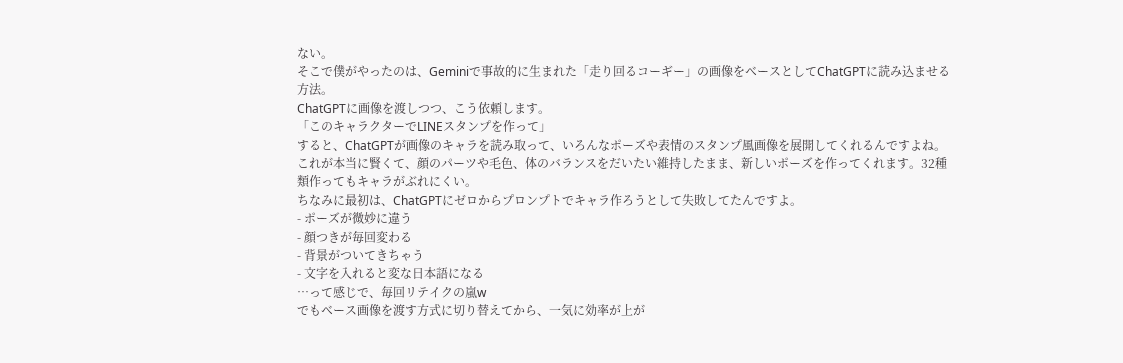ない。
そこで僕がやったのは、Geminiで事故的に生まれた「走り回るコーギー」の画像をベースとしてChatGPTに読み込ませる方法。
ChatGPTに画像を渡しつつ、こう依頼します。
「このキャラクターでLINEスタンプを作って」
すると、ChatGPTが画像のキャラを読み取って、いろんなポーズや表情のスタンプ風画像を展開してくれるんですよね。
これが本当に賢くて、顔のパーツや毛色、体のバランスをだいたい維持したまま、新しいポーズを作ってくれます。32種類作ってもキャラがぶれにくい。
ちなみに最初は、ChatGPTにゼロからプロンプトでキャラ作ろうとして失敗してたんですよ。
- ポーズが微妙に違う
- 顔つきが毎回変わる
- 背景がついてきちゃう
- 文字を入れると変な日本語になる
…って感じで、毎回リテイクの嵐w
でもベース画像を渡す方式に切り替えてから、一気に効率が上が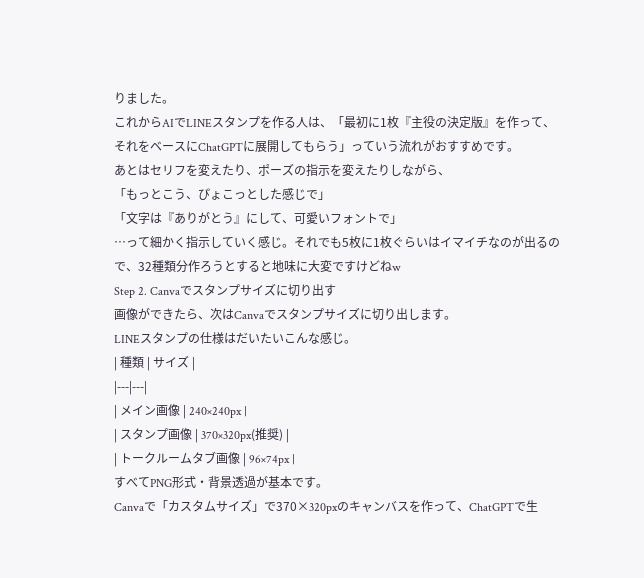りました。
これからAIでLINEスタンプを作る人は、「最初に1枚『主役の決定版』を作って、それをベースにChatGPTに展開してもらう」っていう流れがおすすめです。
あとはセリフを変えたり、ポーズの指示を変えたりしながら、
「もっとこう、ぴょこっとした感じで」
「文字は『ありがとう』にして、可愛いフォントで」
…って細かく指示していく感じ。それでも5枚に1枚ぐらいはイマイチなのが出るので、32種類分作ろうとすると地味に大変ですけどねw
Step 2. Canvaでスタンプサイズに切り出す
画像ができたら、次はCanvaでスタンプサイズに切り出します。
LINEスタンプの仕様はだいたいこんな感じ。
| 種類 | サイズ |
|---|---|
| メイン画像 | 240×240px |
| スタンプ画像 | 370×320px(推奨) |
| トークルームタブ画像 | 96×74px |
すべてPNG形式・背景透過が基本です。
Canvaで「カスタムサイズ」で370×320pxのキャンバスを作って、ChatGPTで生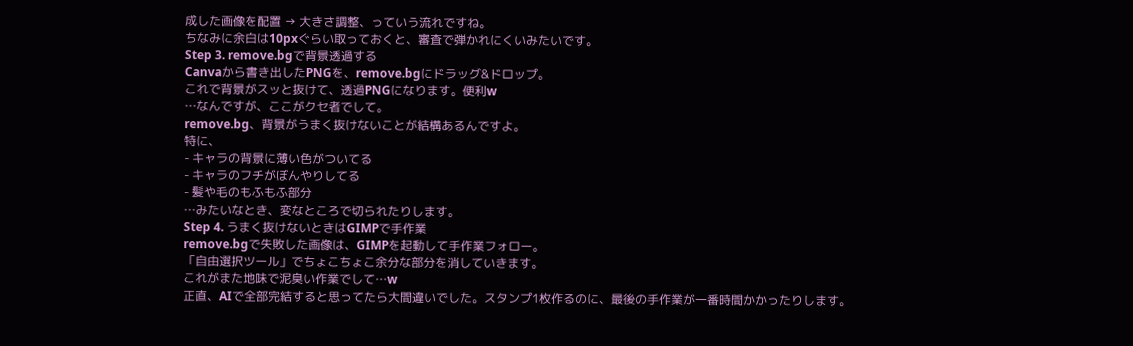成した画像を配置 → 大きさ調整、っていう流れですね。
ちなみに余白は10pxぐらい取っておくと、審査で弾かれにくいみたいです。
Step 3. remove.bgで背景透過する
Canvaから書き出したPNGを、remove.bgにドラッグ&ドロップ。
これで背景がスッと抜けて、透過PNGになります。便利w
…なんですが、ここがクセ者でして。
remove.bg、背景がうまく抜けないことが結構あるんですよ。
特に、
- キャラの背景に薄い色がついてる
- キャラのフチがぼんやりしてる
- 髪や毛のもふもふ部分
…みたいなとき、変なところで切られたりします。
Step 4. うまく抜けないときはGIMPで手作業
remove.bgで失敗した画像は、GIMPを起動して手作業フォロー。
「自由選択ツール」でちょこちょこ余分な部分を消していきます。
これがまた地味で泥臭い作業でして…w
正直、AIで全部完結すると思ってたら大間違いでした。スタンプ1枚作るのに、最後の手作業が一番時間かかったりします。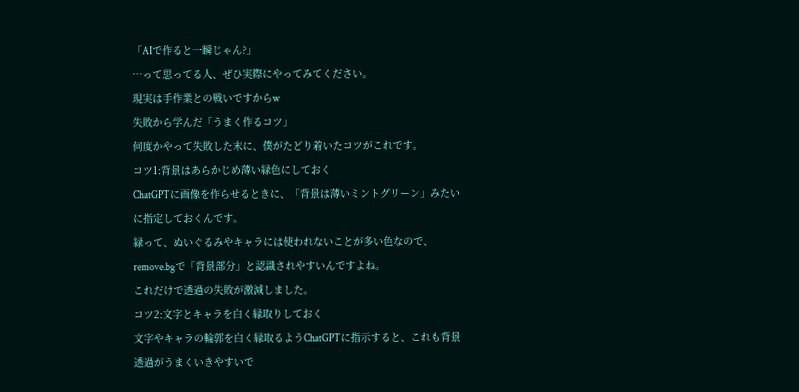「AIで作ると一瞬じゃん?」
…って思ってる人、ぜひ実際にやってみてください。
現実は手作業との戦いですからw
失敗から学んだ「うまく作るコツ」
何度かやって失敗した末に、僕がたどり着いたコツがこれです。
コツ1:背景はあらかじめ薄い緑色にしておく
ChatGPTに画像を作らせるときに、「背景は薄いミントグリーン」みたいに指定しておくんです。
緑って、ぬいぐるみやキャラには使われないことが多い色なので、remove.bgで「背景部分」と認識されやすいんですよね。
これだけで透過の失敗が激減しました。
コツ2:文字とキャラを白く縁取りしておく
文字やキャラの輪郭を白く縁取るようChatGPTに指示すると、これも背景透過がうまくいきやすいで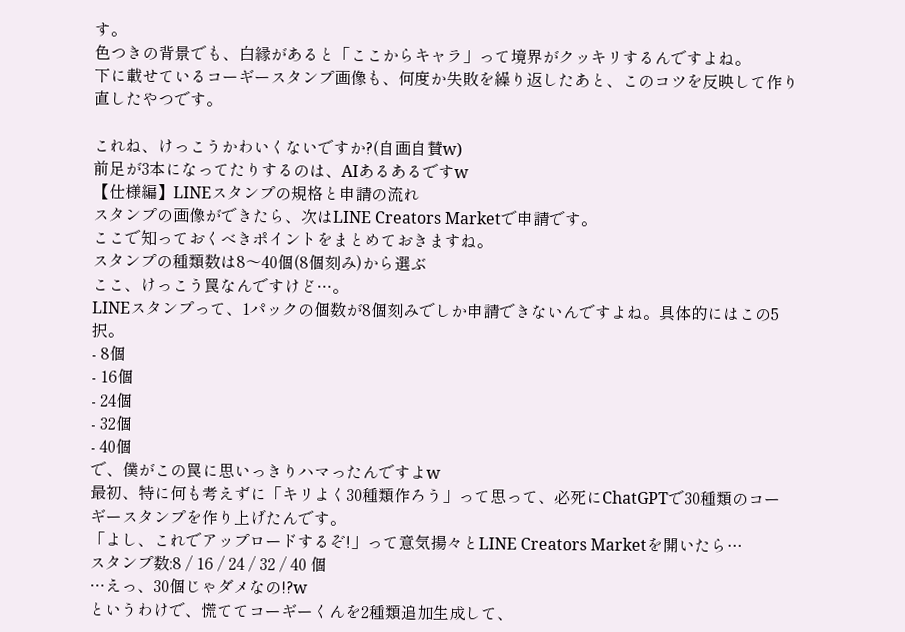す。
色つきの背景でも、白縁があると「ここからキャラ」って境界がクッキリするんですよね。
下に載せているコーギースタンプ画像も、何度か失敗を繰り返したあと、このコツを反映して作り直したやつです。

これね、けっこうかわいくないですか?(自画自賛w)
前足が3本になってたりするのは、AIあるあるですw
【仕様編】LINEスタンプの規格と申請の流れ
スタンプの画像ができたら、次はLINE Creators Marketで申請です。
ここで知っておくべきポイントをまとめておきますね。
スタンプの種類数は8〜40個(8個刻み)から選ぶ
ここ、けっこう罠なんですけど…。
LINEスタンプって、1パックの個数が8個刻みでしか申請できないんですよね。具体的にはこの5択。
- 8個
- 16個
- 24個
- 32個
- 40個
で、僕がこの罠に思いっきりハマったんですよw
最初、特に何も考えずに「キリよく30種類作ろう」って思って、必死にChatGPTで30種類のコーギースタンプを作り上げたんです。
「よし、これでアップロードするぞ!」って意気揚々とLINE Creators Marketを開いたら…
スタンプ数:8 / 16 / 24 / 32 / 40 個
…えっ、30個じゃダメなの!?w
というわけで、慌ててコーギーくんを2種類追加生成して、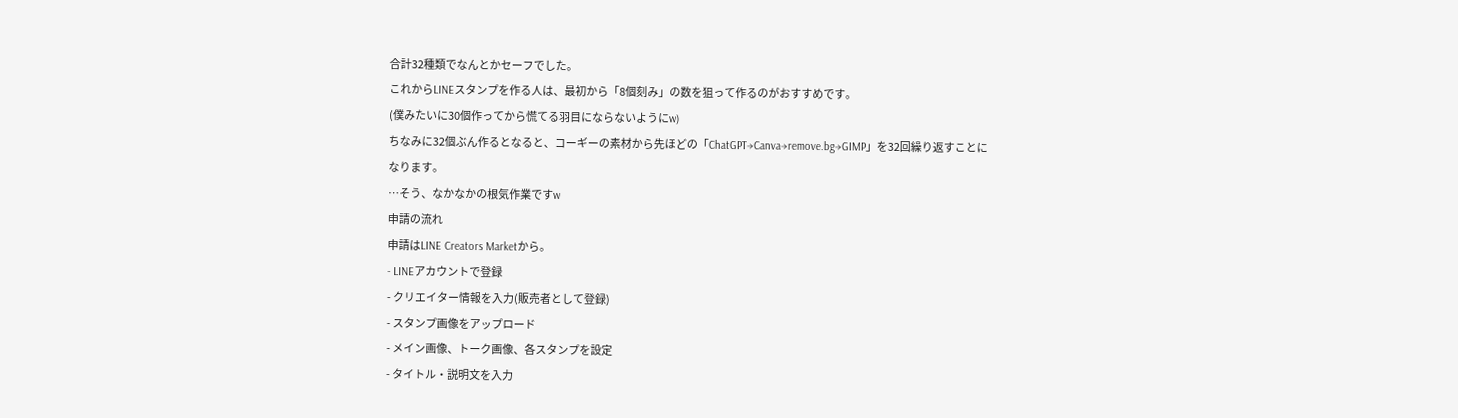合計32種類でなんとかセーフでした。
これからLINEスタンプを作る人は、最初から「8個刻み」の数を狙って作るのがおすすめです。
(僕みたいに30個作ってから慌てる羽目にならないようにw)
ちなみに32個ぶん作るとなると、コーギーの素材から先ほどの「ChatGPT→Canva→remove.bg→GIMP」を32回繰り返すことになります。
…そう、なかなかの根気作業ですw
申請の流れ
申請はLINE Creators Marketから。
- LINEアカウントで登録
- クリエイター情報を入力(販売者として登録)
- スタンプ画像をアップロード
- メイン画像、トーク画像、各スタンプを設定
- タイトル・説明文を入力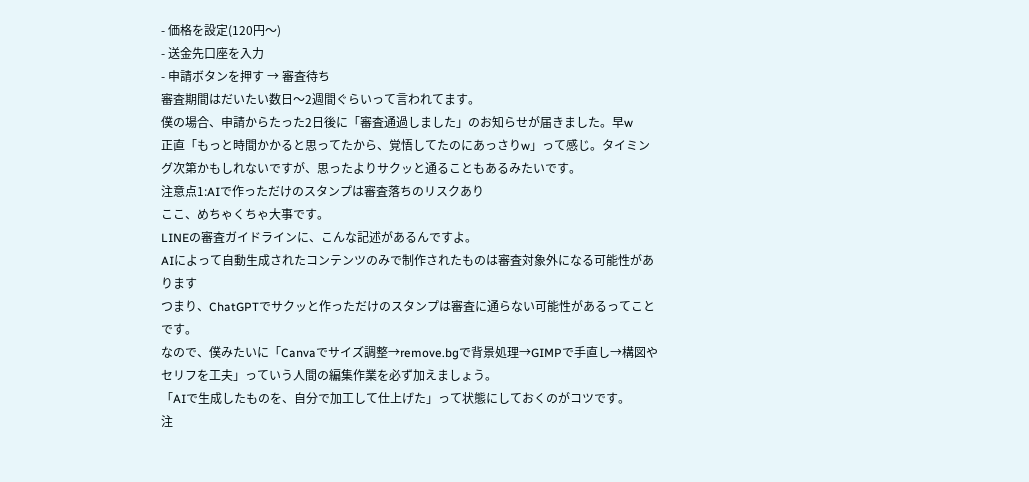- 価格を設定(120円〜)
- 送金先口座を入力
- 申請ボタンを押す → 審査待ち
審査期間はだいたい数日〜2週間ぐらいって言われてます。
僕の場合、申請からたった2日後に「審査通過しました」のお知らせが届きました。早w
正直「もっと時間かかると思ってたから、覚悟してたのにあっさりw」って感じ。タイミング次第かもしれないですが、思ったよりサクッと通ることもあるみたいです。
注意点1:AIで作っただけのスタンプは審査落ちのリスクあり
ここ、めちゃくちゃ大事です。
LINEの審査ガイドラインに、こんな記述があるんですよ。
AIによって自動生成されたコンテンツのみで制作されたものは審査対象外になる可能性があります
つまり、ChatGPTでサクッと作っただけのスタンプは審査に通らない可能性があるってことです。
なので、僕みたいに「Canvaでサイズ調整→remove.bgで背景処理→GIMPで手直し→構図やセリフを工夫」っていう人間の編集作業を必ず加えましょう。
「AIで生成したものを、自分で加工して仕上げた」って状態にしておくのがコツです。
注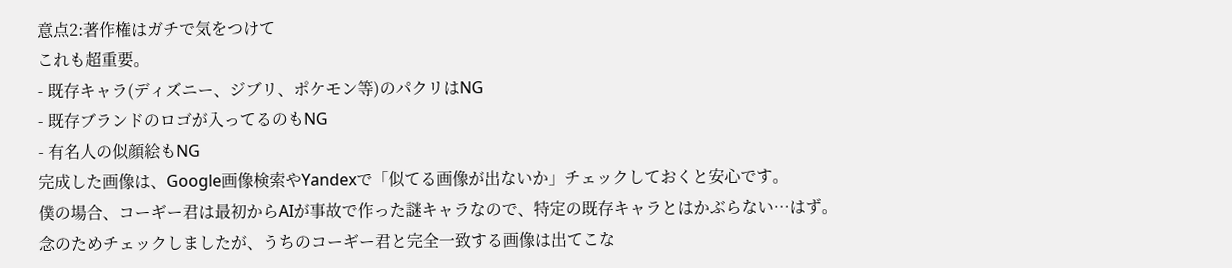意点2:著作権はガチで気をつけて
これも超重要。
- 既存キャラ(ディズニー、ジブリ、ポケモン等)のパクリはNG
- 既存ブランドのロゴが入ってるのもNG
- 有名人の似顔絵もNG
完成した画像は、Google画像検索やYandexで「似てる画像が出ないか」チェックしておくと安心です。
僕の場合、コーギー君は最初からAIが事故で作った謎キャラなので、特定の既存キャラとはかぶらない…はず。
念のためチェックしましたが、うちのコーギー君と完全一致する画像は出てこな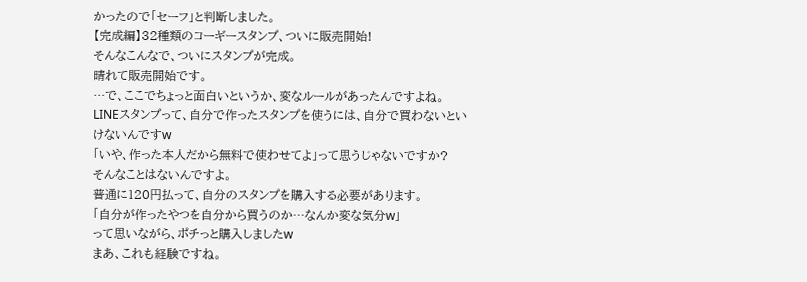かったので「セーフ」と判断しました。
【完成編】32種類のコーギースタンプ、ついに販売開始!
そんなこんなで、ついにスタンプが完成。
晴れて販売開始です。
…で、ここでちょっと面白いというか、変なルールがあったんですよね。
LINEスタンプって、自分で作ったスタンプを使うには、自分で買わないといけないんですw
「いや、作った本人だから無料で使わせてよ」って思うじゃないですか?
そんなことはないんですよ。
普通に120円払って、自分のスタンプを購入する必要があります。
「自分が作ったやつを自分から買うのか…なんか変な気分w」
って思いながら、ポチっと購入しましたw
まあ、これも経験ですね。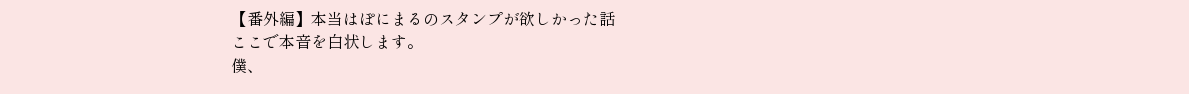【番外編】本当はぽにまるのスタンプが欲しかった話
ここで本音を白状します。
僕、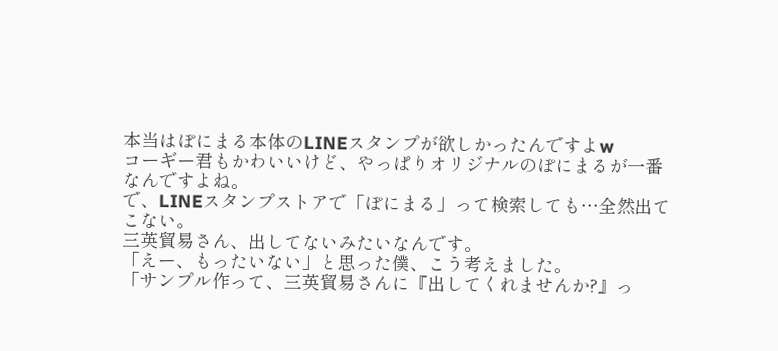本当はぽにまる本体のLINEスタンプが欲しかったんですよw
コーギー君もかわいいけど、やっぱりオリジナルのぽにまるが一番なんですよね。
で、LINEスタンプストアで「ぽにまる」って検索しても…全然出てこない。
三英貿易さん、出してないみたいなんです。
「えー、もったいない」と思った僕、こう考えました。
「サンプル作って、三英貿易さんに『出してくれませんか?』っ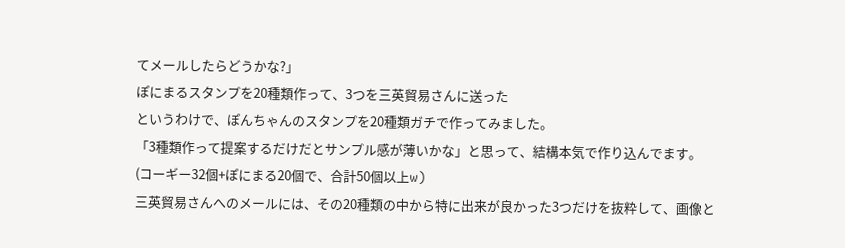てメールしたらどうかな?」
ぽにまるスタンプを20種類作って、3つを三英貿易さんに送った
というわけで、ぽんちゃんのスタンプを20種類ガチで作ってみました。
「3種類作って提案するだけだとサンプル感が薄いかな」と思って、結構本気で作り込んでます。
(コーギー32個+ぽにまる20個で、合計50個以上w)
三英貿易さんへのメールには、その20種類の中から特に出来が良かった3つだけを抜粋して、画像と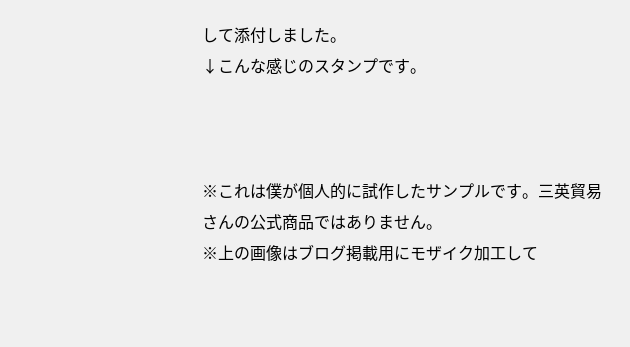して添付しました。
↓こんな感じのスタンプです。



※これは僕が個人的に試作したサンプルです。三英貿易さんの公式商品ではありません。
※上の画像はブログ掲載用にモザイク加工して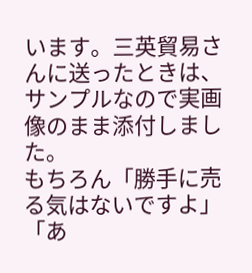います。三英貿易さんに送ったときは、サンプルなので実画像のまま添付しました。
もちろん「勝手に売る気はないですよ」「あ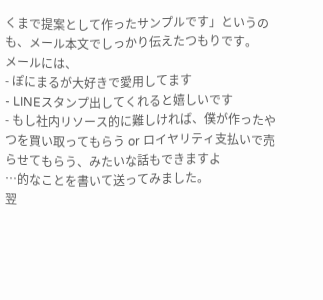くまで提案として作ったサンプルです」というのも、メール本文でしっかり伝えたつもりです。
メールには、
- ぽにまるが大好きで愛用してます
- LINEスタンプ出してくれると嬉しいです
- もし社内リソース的に難しければ、僕が作ったやつを買い取ってもらう or ロイヤリティ支払いで売らせてもらう、みたいな話もできますよ
…的なことを書いて送ってみました。
翌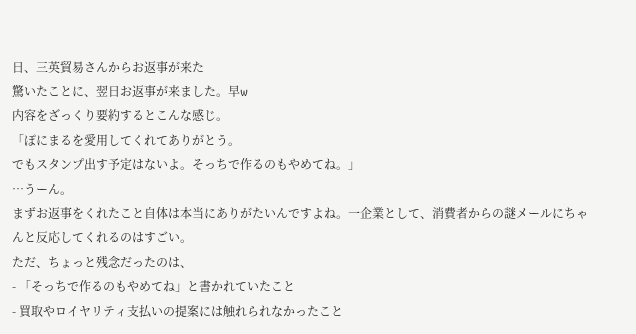日、三英貿易さんからお返事が来た
驚いたことに、翌日お返事が来ました。早w
内容をざっくり要約するとこんな感じ。
「ぽにまるを愛用してくれてありがとう。
でもスタンプ出す予定はないよ。そっちで作るのもやめてね。」
…うーん。
まずお返事をくれたこと自体は本当にありがたいんですよね。一企業として、消費者からの謎メールにちゃんと反応してくれるのはすごい。
ただ、ちょっと残念だったのは、
- 「そっちで作るのもやめてね」と書かれていたこと
- 買取やロイヤリティ支払いの提案には触れられなかったこと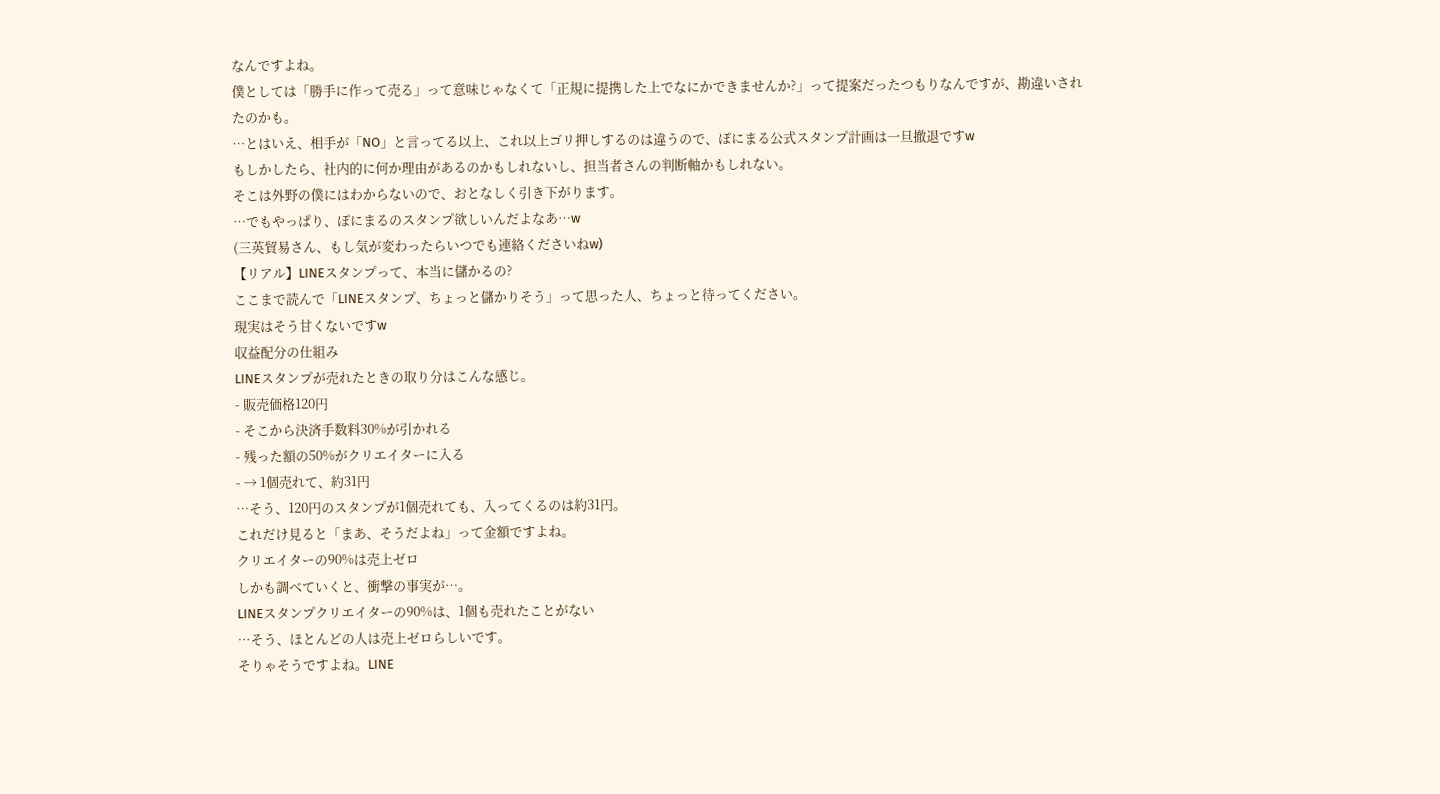なんですよね。
僕としては「勝手に作って売る」って意味じゃなくて「正規に提携した上でなにかできませんか?」って提案だったつもりなんですが、勘違いされたのかも。
…とはいえ、相手が「NO」と言ってる以上、これ以上ゴリ押しするのは違うので、ぽにまる公式スタンプ計画は一旦撤退ですw
もしかしたら、社内的に何か理由があるのかもしれないし、担当者さんの判断軸かもしれない。
そこは外野の僕にはわからないので、おとなしく引き下がります。
…でもやっぱり、ぽにまるのスタンプ欲しいんだよなあ…w
(三英貿易さん、もし気が変わったらいつでも連絡くださいねw)
【リアル】LINEスタンプって、本当に儲かるの?
ここまで読んで「LINEスタンプ、ちょっと儲かりそう」って思った人、ちょっと待ってください。
現実はそう甘くないですw
収益配分の仕組み
LINEスタンプが売れたときの取り分はこんな感じ。
- 販売価格120円
- そこから決済手数料30%が引かれる
- 残った額の50%がクリエイターに入る
- → 1個売れて、約31円
…そう、120円のスタンプが1個売れても、入ってくるのは約31円。
これだけ見ると「まあ、そうだよね」って金額ですよね。
クリエイターの90%は売上ゼロ
しかも調べていくと、衝撃の事実が…。
LINEスタンプクリエイターの90%は、1個も売れたことがない
…そう、ほとんどの人は売上ゼロらしいです。
そりゃそうですよね。LINE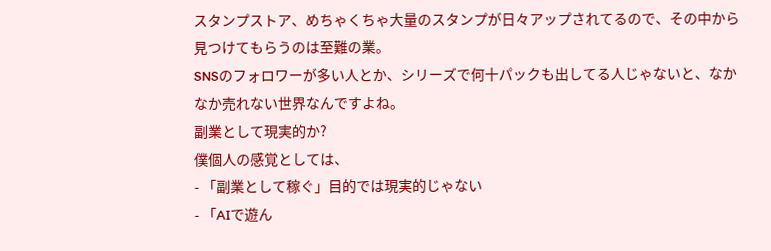スタンプストア、めちゃくちゃ大量のスタンプが日々アップされてるので、その中から見つけてもらうのは至難の業。
SNSのフォロワーが多い人とか、シリーズで何十パックも出してる人じゃないと、なかなか売れない世界なんですよね。
副業として現実的か?
僕個人の感覚としては、
- 「副業として稼ぐ」目的では現実的じゃない
- 「AIで遊ん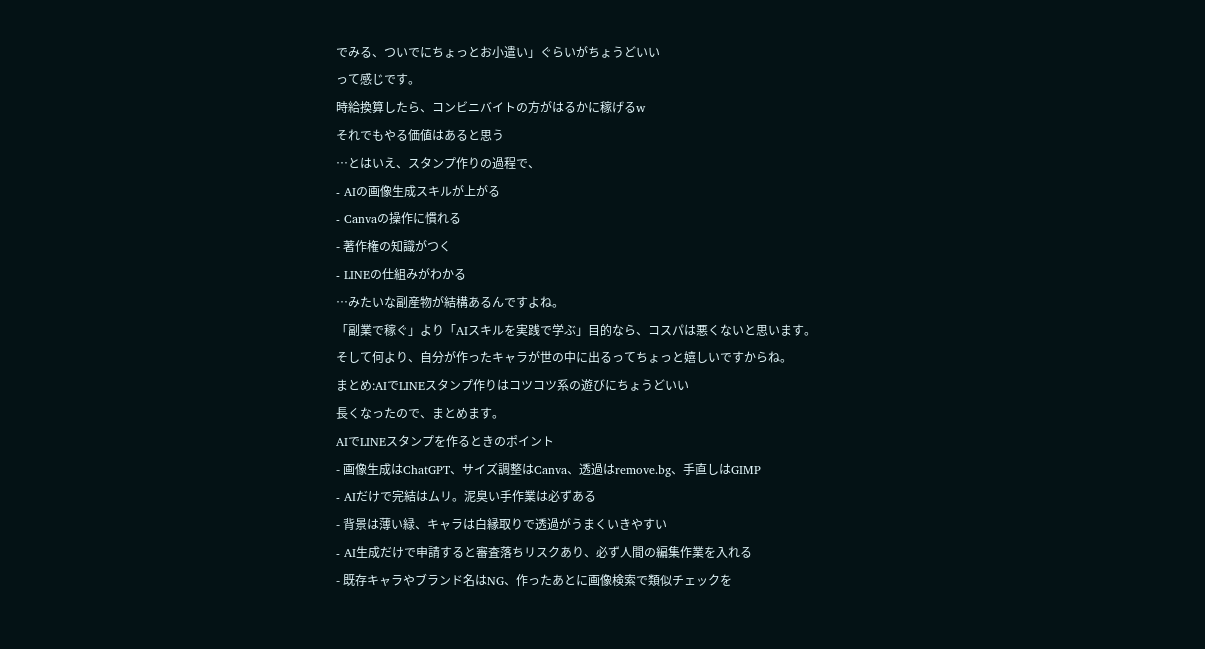でみる、ついでにちょっとお小遣い」ぐらいがちょうどいい
って感じです。
時給換算したら、コンビニバイトの方がはるかに稼げるw
それでもやる価値はあると思う
…とはいえ、スタンプ作りの過程で、
- AIの画像生成スキルが上がる
- Canvaの操作に慣れる
- 著作権の知識がつく
- LINEの仕組みがわかる
…みたいな副産物が結構あるんですよね。
「副業で稼ぐ」より「AIスキルを実践で学ぶ」目的なら、コスパは悪くないと思います。
そして何より、自分が作ったキャラが世の中に出るってちょっと嬉しいですからね。
まとめ:AIでLINEスタンプ作りはコツコツ系の遊びにちょうどいい
長くなったので、まとめます。
AIでLINEスタンプを作るときのポイント
- 画像生成はChatGPT、サイズ調整はCanva、透過はremove.bg、手直しはGIMP
- AIだけで完結はムリ。泥臭い手作業は必ずある
- 背景は薄い緑、キャラは白縁取りで透過がうまくいきやすい
- AI生成だけで申請すると審査落ちリスクあり、必ず人間の編集作業を入れる
- 既存キャラやブランド名はNG、作ったあとに画像検索で類似チェックを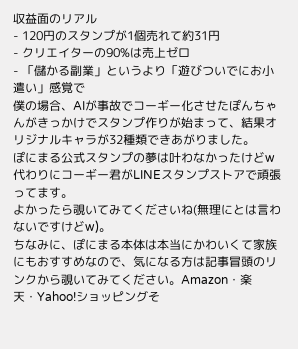収益面のリアル
- 120円のスタンプが1個売れて約31円
- クリエイターの90%は売上ゼロ
- 「儲かる副業」というより「遊びついでにお小遣い」感覚で
僕の場合、AIが事故でコーギー化させたぽんちゃんがきっかけでスタンプ作りが始まって、結果オリジナルキャラが32種類できあがりました。
ぽにまる公式スタンプの夢は叶わなかったけどw
代わりにコーギー君がLINEスタンプストアで頑張ってます。
よかったら覗いてみてくださいね(無理にとは言わないですけどw)。
ちなみに、ぽにまる本体は本当にかわいくて家族にもおすすめなので、気になる方は記事冒頭のリンクから覗いてみてください。Amazon・楽天・Yahoo!ショッピングそ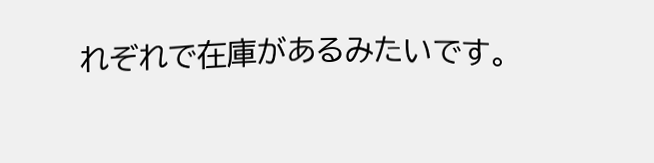れぞれで在庫があるみたいです。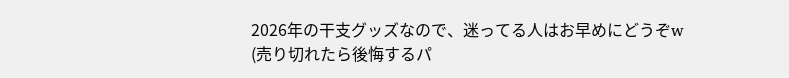2026年の干支グッズなので、迷ってる人はお早めにどうぞw
(売り切れたら後悔するパ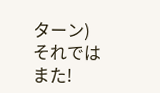ターン)
それではまた!